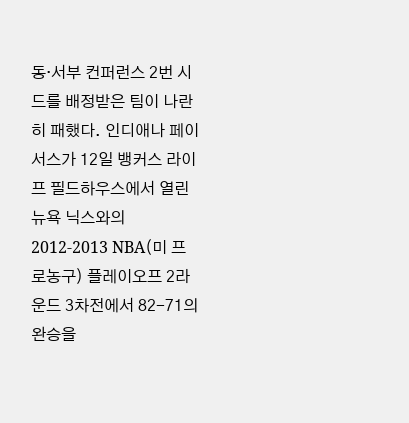동·서부 컨퍼런스 2번 시드를 배정받은 팀이 나란히 패했다. 인디애나 페이서스가 12일 뱅커스 라이프 필드하우스에서 열린 뉴욕 닉스와의 2012-2013 NBA(미 프로농구) 플레이오프 2라운드 3차전에서 82-71의 완승을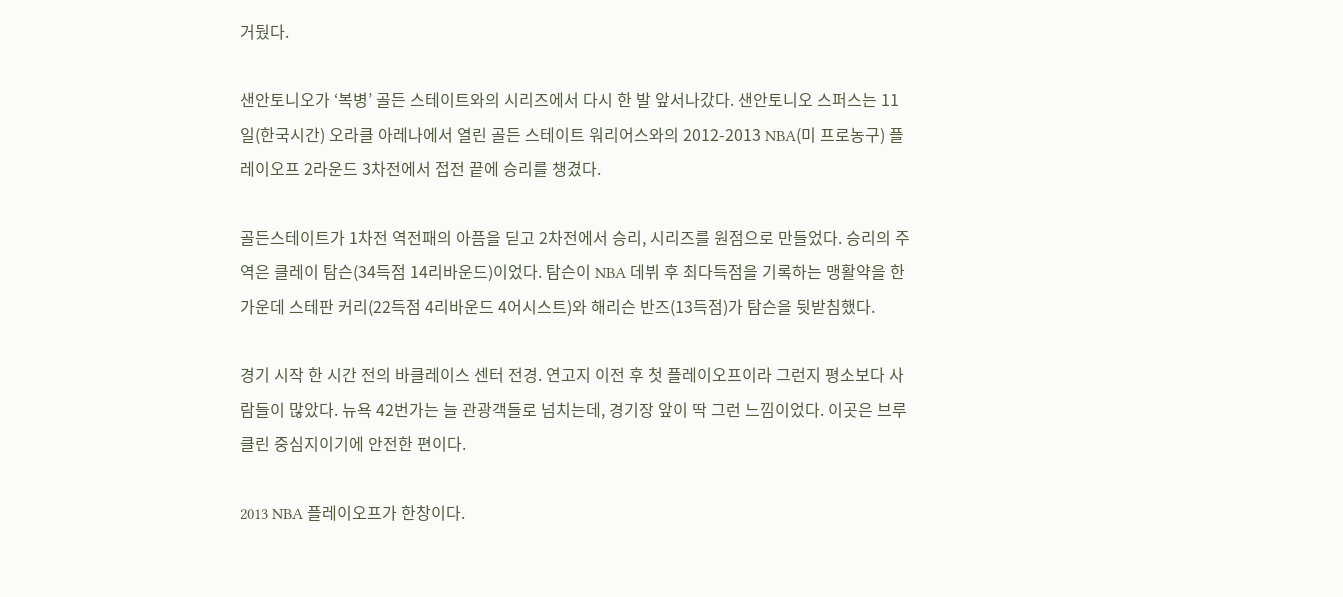거뒀다.

샌안토니오가 ‘복병’ 골든 스테이트와의 시리즈에서 다시 한 발 앞서나갔다. 샌안토니오 스퍼스는 11일(한국시간) 오라클 아레나에서 열린 골든 스테이트 워리어스와의 2012-2013 NBA(미 프로농구) 플레이오프 2라운드 3차전에서 접전 끝에 승리를 챙겼다.

골든스테이트가 1차전 역전패의 아픔을 딛고 2차전에서 승리, 시리즈를 원점으로 만들었다. 승리의 주역은 클레이 탐슨(34득점 14리바운드)이었다. 탐슨이 NBA 데뷔 후 최다득점을 기록하는 맹활약을 한 가운데 스테판 커리(22득점 4리바운드 4어시스트)와 해리슨 반즈(13득점)가 탐슨을 뒷받침했다.

경기 시작 한 시간 전의 바클레이스 센터 전경. 연고지 이전 후 첫 플레이오프이라 그런지 평소보다 사람들이 많았다. 뉴욕 42번가는 늘 관광객들로 넘치는데, 경기장 앞이 딱 그런 느낌이었다. 이곳은 브루클린 중심지이기에 안전한 편이다.

2013 NBA 플레이오프가 한창이다.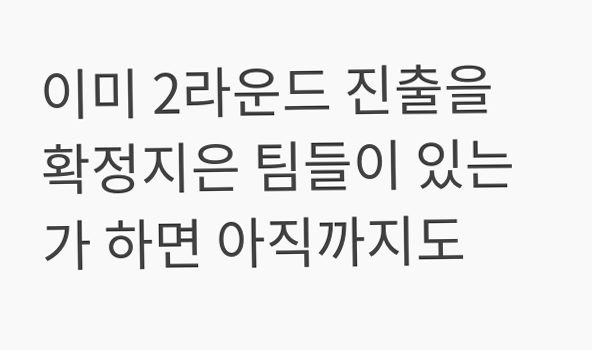이미 2라운드 진출을 확정지은 팀들이 있는가 하면 아직까지도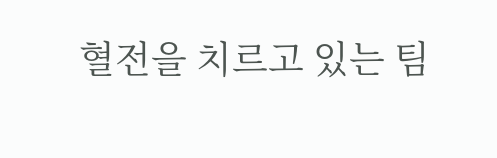혈전을 치르고 있는 팀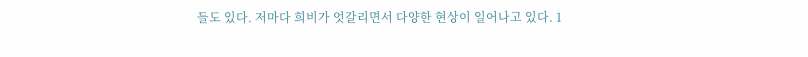들도 있다. 저마다 희비가 엇갈리면서 다양한 현상이 일어나고 있다. 1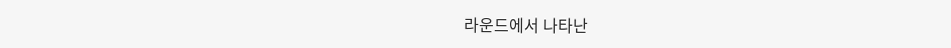라운드에서 나타난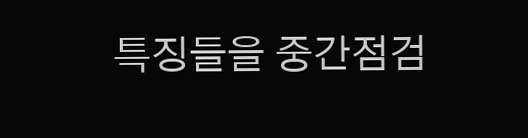특징들을 중간점검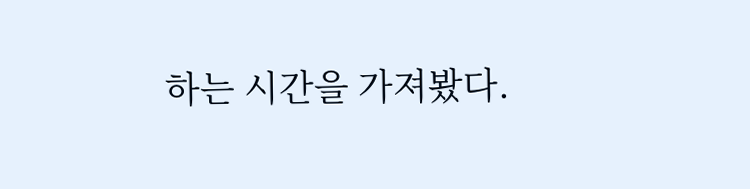하는 시간을 가져봤다.